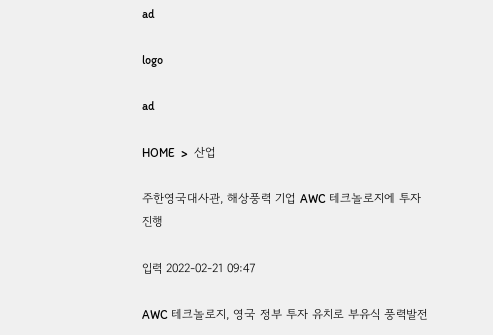ad

logo

ad

HOME  >  산업

주한영국대사관, 해상풍력 기업 AWC 테크놀로지에 투자 진행

입력 2022-02-21 09:47

AWC 테크놀로지, 영국 정부 투자 유치로 부유식 풍력발전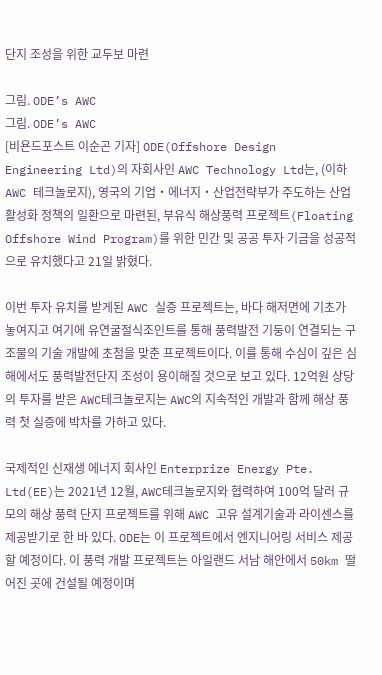단지 조성을 위한 교두보 마련

그림. ODE’s AWC
그림. ODE’s AWC
[비욘드포스트 이순곤 기자] ODE(Offshore Design Engineering Ltd)의 자회사인 AWC Technology Ltd는, (이하 AWC 테크놀로지), 영국의 기업・에너지・산업전략부가 주도하는 산업 활성화 정책의 일환으로 마련된, 부유식 해상풍력 프로젝트(Floating Offshore Wind Program)를 위한 민간 및 공공 투자 기금을 성공적으로 유치했다고 21일 밝혔다.

이번 투자 유치를 받게된 AWC 실증 프로젝트는, 바다 해저면에 기초가 놓여지고 여기에 유연굴절식조인트를 통해 풍력발전 기둥이 연결되는 구조물의 기술 개발에 초첨을 맞춘 프로젝트이다. 이를 통해 수심이 깊은 심해에서도 풍력발전단지 조성이 용이해질 것으로 보고 있다. 12억원 상당의 투자를 받은 AWC테크놀로지는 AWC의 지속적인 개발과 함께 해상 풍력 첫 실증에 박차를 가하고 있다.

국제적인 신재생 에너지 회사인 Enterprize Energy Pte. Ltd(EE)는 2021년 12월, AWC테크놀로지와 협력하여 100억 달러 규모의 해상 풍력 단지 프로젝트를 위해 AWC 고유 설계기술과 라이센스를 제공받기로 한 바 있다. ODE는 이 프로젝트에서 엔지니어링 서비스 제공할 예정이다. 이 풍력 개발 프로젝트는 아일랜드 서남 해안에서 50km 떨어진 곳에 건설될 예정이며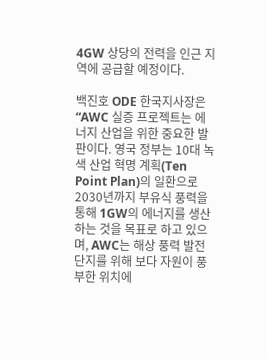4GW 상당의 전력을 인근 지역에 공급할 예정이다.

백진호 ODE 한국지사장은 “AWC 실증 프로젝트는 에너지 산업을 위한 중요한 발판이다. 영국 정부는 10대 녹색 산업 혁명 계획(Ten Point Plan)의 일환으로 2030년까지 부유식 풍력을 통해 1GW의 에너지를 생산하는 것을 목표로 하고 있으며, AWC는 해상 풍력 발전 단지를 위해 보다 자원이 풍부한 위치에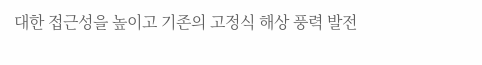대한 접근성을 높이고 기존의 고정식 해상 풍력 발전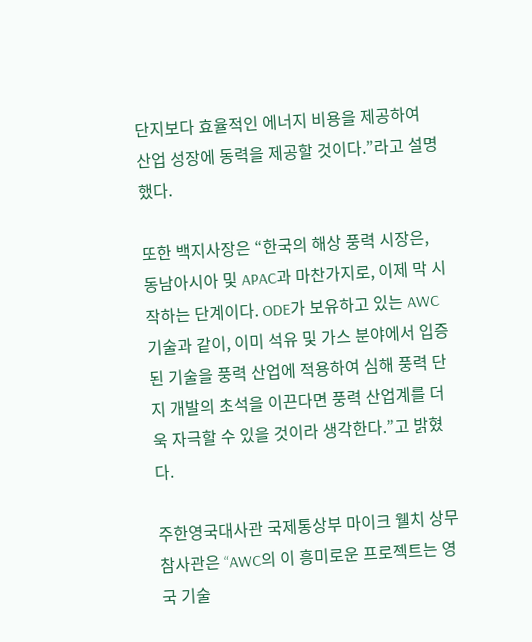단지보다 효율적인 에너지 비용을 제공하여 산업 성장에 동력을 제공할 것이다.”라고 설명했다.

또한 백지사장은 “한국의 해상 풍력 시장은, 동남아시아 및 APAC과 마찬가지로, 이제 막 시작하는 단계이다. ODE가 보유하고 있는 AWC기술과 같이, 이미 석유 및 가스 분야에서 입증된 기술을 풍력 산업에 적용하여 심해 풍력 단지 개발의 초석을 이끈다면 풍력 산업계를 더욱 자극할 수 있을 것이라 생각한다.”고 밝혔다.

주한영국대사관 국제통상부 마이크 웰치 상무 참사관은 “AWC의 이 흥미로운 프로젝트는 영국 기술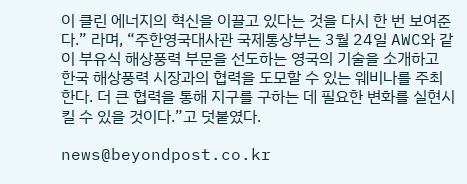이 클린 에너지의 혁신을 이끌고 있다는 것을 다시 한 번 보여준다.” 라며, “주한영국대사관 국제통상부는 3월 24일 AWC와 같이 부유식 해상풍력 부문을 선도하는 영국의 기술을 소개하고 한국 해상풍력 시장과의 협력을 도모할 수 있는 웨비나를 주최한다. 더 큰 협력을 통해 지구를 구하는 데 필요한 변화를 실현시킬 수 있을 것이다.”고 덧붙였다.

news@beyondpost.co.kr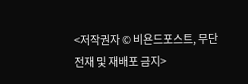<저작권자 © 비욘드포스트, 무단 전재 및 재배포 금지>